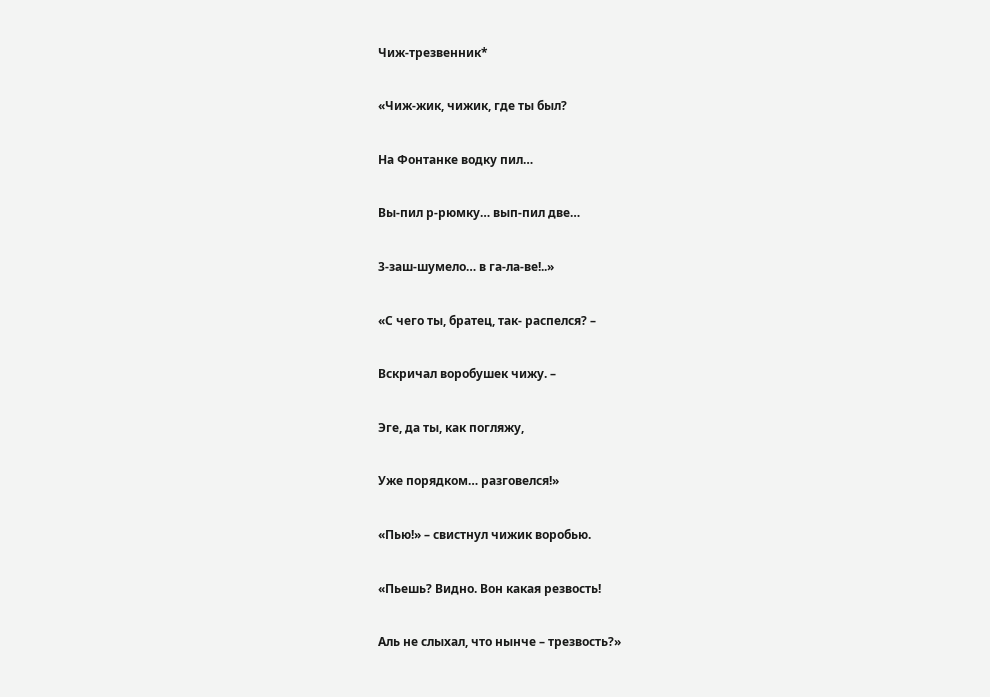Чиж-трезвенник*

«Чиж-жик, чижик, где ты был?

На Фонтанке водку пил…

Вы-пил р-рюмку… вып-пил две…

3-заш-шумело… в га-ла-ве!..»

«С чего ты, братец, так- распелся? –

Вскричал воробушек чижу. –

Эге, да ты, как погляжу,

Уже порядком… разговелся!»

«Пью!» – свистнул чижик воробью.

«Пьешь? Видно. Вон какая резвость!

Аль не слыхал, что нынче – трезвость?»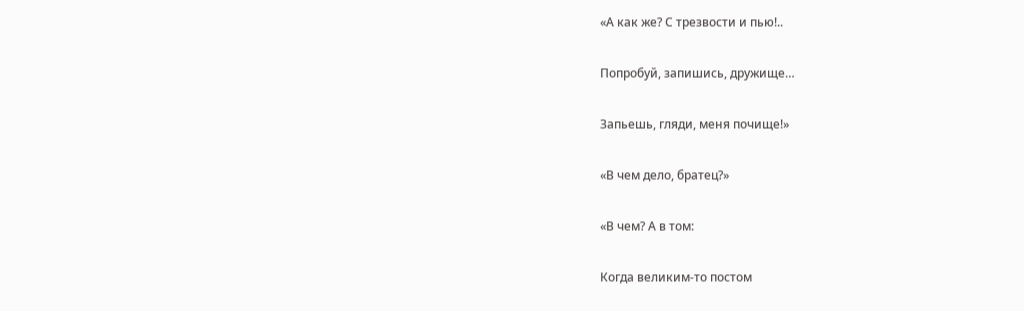«А как же? С трезвости и пью!..

Попробуй, запишись, дружище…

Запьешь, гляди, меня почище!»

«В чем дело, братец?»

«В чем? А в том:

Когда великим-то постом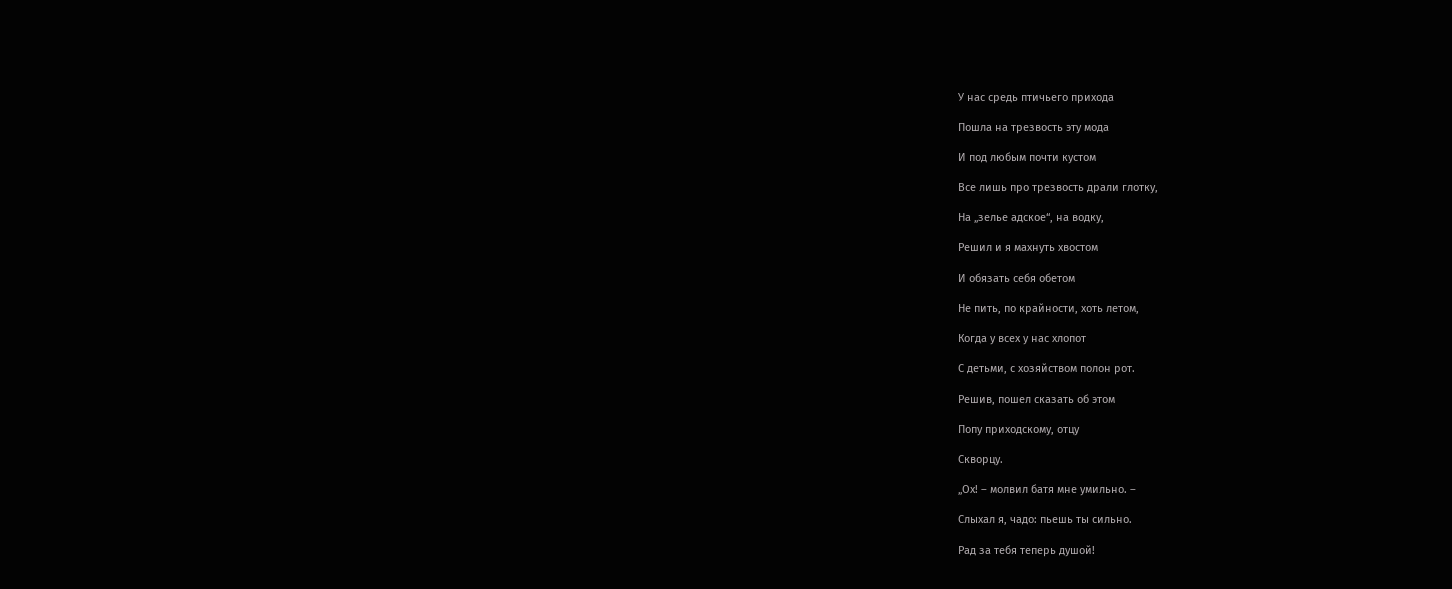У нас средь птичьего прихода

Пошла на трезвость эту мода

И под любым почти кустом

Все лишь про трезвость драли глотку,

На „зелье адское“, на водку,

Решил и я махнуть хвостом

И обязать себя обетом

Не пить, по крайности, хоть летом,

Когда у всех у нас хлопот

С детьми, с хозяйством полон рот.

Решив, пошел сказать об этом

Попу приходскому, отцу

Скворцу.

„Ох! – молвил батя мне умильно. –

Слыхал я, чадо: пьешь ты сильно.

Рад за тебя теперь душой!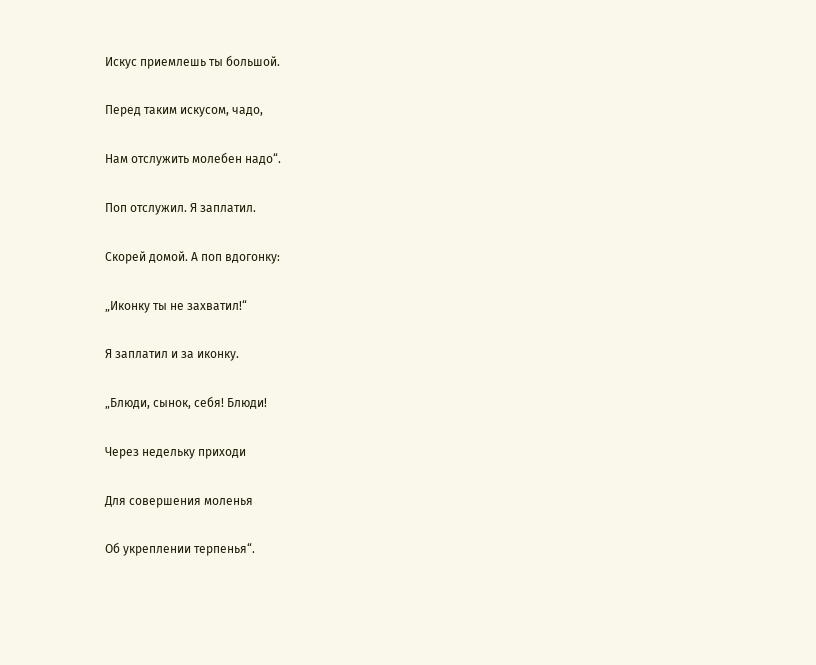Искус приемлешь ты большой.

Перед таким искусом, чадо,

Нам отслужить молебен надо“.

Поп отслужил. Я заплатил.

Скорей домой. А поп вдогонку:

„Иконку ты не захватил!“

Я заплатил и за иконку.

„Блюди, сынок, себя! Блюди!

Через недельку приходи

Для совершения моленья

Об укреплении терпенья“.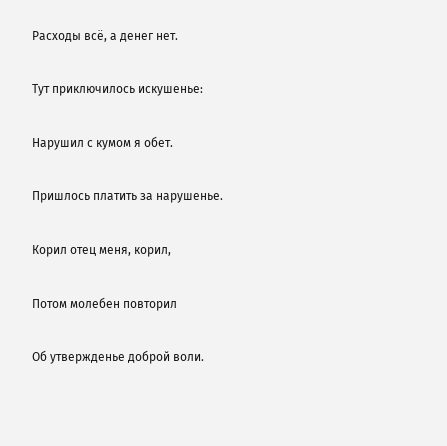Расходы всё, а денег нет.

Тут приключилось искушенье:

Нарушил с кумом я обет.

Пришлось платить за нарушенье.

Корил отец меня, корил,

Потом молебен повторил

Об утвержденье доброй воли.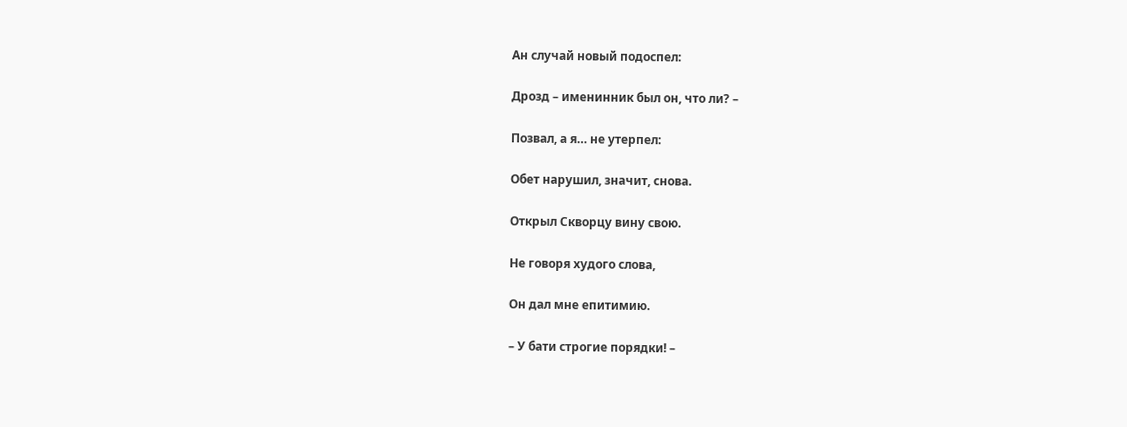Ан случай новый подоспел:

Дрозд – именинник был он, что ли? –

Позвал, а я… не утерпел:

Обет нарушил, значит, снова.

Открыл Скворцу вину свою.

Не говоря худого слова,

Он дал мне епитимию.

– У бати строгие порядки! –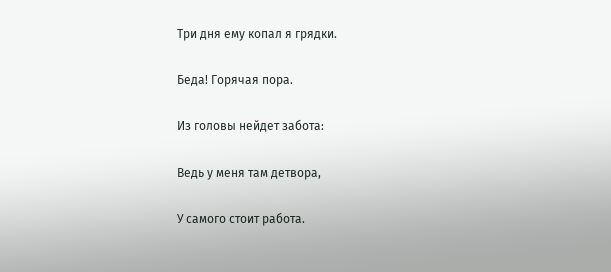Три дня ему копал я грядки.

Беда! Горячая пора.

Из головы нейдет забота:

Ведь у меня там детвора,

У самого стоит работа.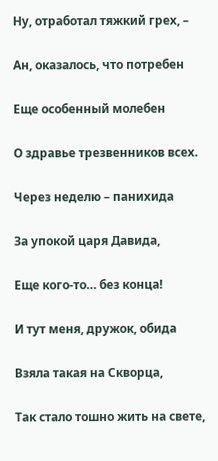Ну, отработал тяжкий грех, –

Ан, оказалось, что потребен

Еще особенный молебен

О здравье трезвенников всех.

Через неделю – панихида

За упокой царя Давида,

Еще кого-то… без конца!

И тут меня, дружок, обида

Взяла такая на Скворца,

Так стало тошно жить на свете,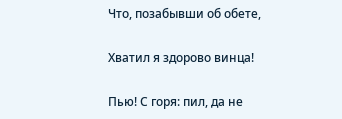Что, позабывши об обете,

Хватил я здорово винца!

Пью! С горя: пил, да не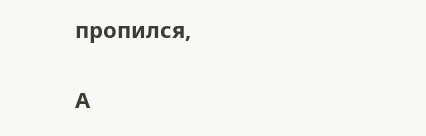пропился,

А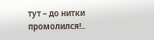тут – до нитки промолился!..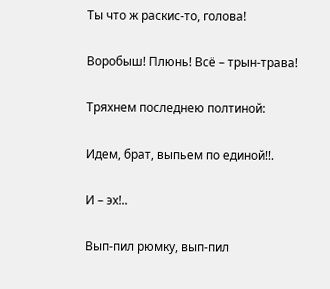Ты что ж раскис-то, голова!

Воробыш! Плюнь! Всё – трын-трава!

Тряхнем последнею полтиной:

Идем, брат, выпьем по единой!!.

И – эх!..

Вып-пил рюмку, вып-пил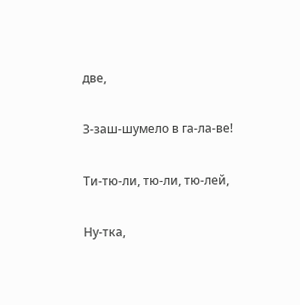две,

З-заш-шумело в га-ла-ве!

Ти-тю-ли, тю-ли, тю-лей,

Ну-тка,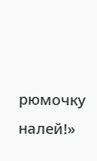рюмочку налей!»